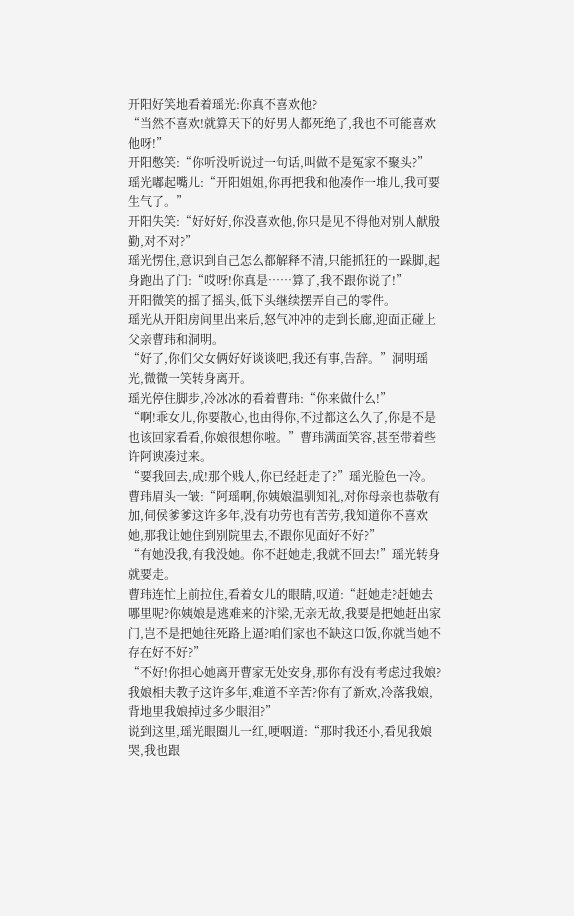开阳好笑地看着瑶光:你真不喜欢他?
“当然不喜欢!就算天下的好男人都死绝了,我也不可能喜欢他呀!”
开阳憋笑:“你听没听说过一句话,叫做不是冤家不聚头?”
瑶光嘟起嘴儿:“开阳姐姐,你再把我和他凑作一堆儿,我可要生气了。”
开阳失笑:“好好好,你没喜欢他,你只是见不得他对别人献殷勤,对不对?”
瑶光愣住,意识到自己怎么都解释不清,只能抓狂的一跺脚,起身跑出了门:“哎呀!你真是……算了,我不跟你说了!”
开阳微笑的摇了摇头,低下头继续摆弄自己的零件。
瑶光从开阳房间里出来后,怒气冲冲的走到长廊,迎面正碰上父亲曹玮和洞明。
“好了,你们父女俩好好谈谈吧,我还有事,告辞。”洞明瑶光,微微一笑转身离开。
瑶光停住脚步,冷冰冰的看着曹玮:“你来做什么!”
“啊!乖女儿,你要散心,也由得你,不过都这么久了,你是不是也该回家看看,你娘很想你啦。”曹玮满面笑容,甚至带着些许阿谀凑过来。
“要我回去,成!那个贱人,你已经赶走了?”瑶光脸色一冷。
曹玮眉头一皱:“阿瑶啊,你姨娘温驯知礼,对你母亲也恭敬有加,伺侯爹爹这许多年,没有功劳也有苦劳,我知道你不喜欢她,那我让她住到别院里去,不跟你见面好不好?”
“有她没我,有我没她。你不赶她走,我就不回去!”瑶光转身就要走。
曹玮连忙上前拉住,看着女儿的眼睛,叹道:“赶她走?赶她去哪里呢?你姨娘是逃难来的汴梁,无亲无故,我要是把她赶出家门,岂不是把她往死路上逼?咱们家也不缺这口饭,你就当她不存在好不好?”
“不好!你担心她离开曹家无处安身,那你有没有考虑过我娘?我娘相夫教子这许多年,难道不辛苦?你有了新欢,冷落我娘,背地里我娘掉过多少眼泪?”
说到这里,瑶光眼圈儿一红,哽咽道:“那时我还小,看见我娘哭,我也跟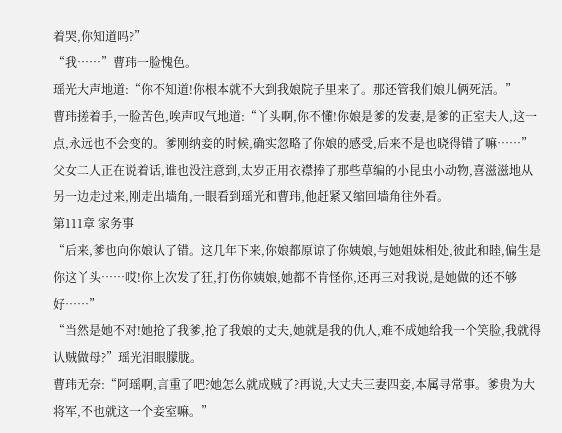着哭,你知道吗?”
“我……”曹玮一脸愧色。
瑶光大声地道:“你不知道!你根本就不大到我娘院子里来了。那还管我们娘儿俩死活。”
曹玮搓着手,一脸苦色,唉声叹气地道:“丫头啊,你不懂!你娘是爹的发妻,是爹的正室夫人,这一点,永远也不会变的。爹刚纳妾的时候,确实忽略了你娘的感受,后来不是也晓得错了嘛……”
父女二人正在说着话,谁也没注意到,太岁正用衣襟捧了那些草编的小昆虫小动物,喜滋滋地从另一边走过来,刚走出墙角,一眼看到瑶光和曹玮,他赶紧又缩回墙角往外看。
第111章 家务事
“后来,爹也向你娘认了错。这几年下来,你娘都原谅了你姨娘,与她姐妹相处,彼此和睦,偏生是你这丫头……哎!你上次发了狂,打伤你姨娘,她都不肯怪你,还再三对我说,是她做的还不够好……”
“当然是她不对!她抢了我爹,抢了我娘的丈夫,她就是我的仇人,难不成她给我一个笑脸,我就得认贼做母?”瑶光泪眼朦胧。
曹玮无奈:“阿瑶啊,言重了吧?她怎么就成贼了?再说,大丈夫三妻四妾,本属寻常事。爹贵为大将军,不也就这一个妾室嘛。”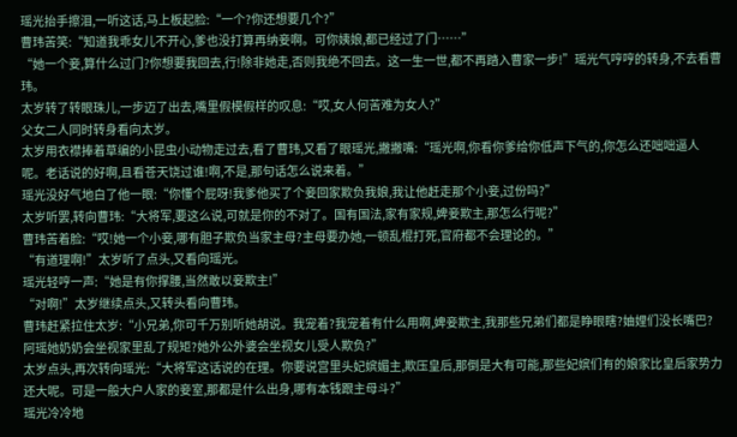瑶光抬手擦泪,一听这话,马上板起脸:“一个?你还想要几个?”
曹玮苦笑:“知道我乖女儿不开心,爹也没打算再纳妾啊。可你姨娘,都已经过了门……”
“她一个妾,算什么过门?你想要我回去,行!除非她走,否则我绝不回去。这一生一世,都不再踏入曹家一步!”瑶光气哼哼的转身,不去看曹玮。
太岁转了转眼珠儿,一步迈了出去,嘴里假模假样的叹息:“哎,女人何苦难为女人?”
父女二人同时转身看向太岁。
太岁用衣襟捧着草编的小昆虫小动物走过去,看了曹玮,又看了眼瑶光,撇撇嘴:“瑶光啊,你看你爹给你低声下气的,你怎么还咄咄逼人呢。老话说的好啊,且看苍天饶过谁!啊,不是,那句话怎么说来着。”
瑶光没好气地白了他一眼:“你懂个屁呀!我爹他买了个妾回家欺负我娘,我让他赶走那个小妾,过份吗?”
太岁听罢,转向曹玮:“大将军,要这么说,可就是你的不对了。国有国法,家有家规,婢妾欺主,那怎么行呢?”
曹玮苦着脸:“哎!她一个小妾,哪有胆子欺负当家主母?主母要办她,一顿乱棍打死,官府都不会理论的。”
“有道理啊!”太岁听了点头,又看向瑶光。
瑶光轻哼一声:“她是有你撑腰,当然敢以妾欺主!”
“对啊!”太岁继续点头,又转头看向曹玮。
曹玮赶紧拉住太岁:“小兄弟,你可千万别听她胡说。我宠着?我宠着有什么用啊,婢妾欺主,我那些兄弟们都是睁眼瞎?妯娌们没长嘴巴?阿瑶她奶奶会坐视家里乱了规矩?她外公外婆会坐视女儿受人欺负?”
太岁点头,再次转向瑶光:“大将军这话说的在理。你要说宫里头妃嫔媚主,欺压皇后,那倒是大有可能,那些妃嫔们有的娘家比皇后家势力还大呢。可是一般大户人家的妾室,那都是什么出身,哪有本钱跟主母斗?”
瑶光冷冷地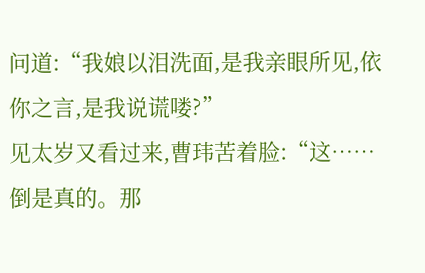问道:“我娘以泪洗面,是我亲眼所见,依你之言,是我说谎喽?”
见太岁又看过来,曹玮苦着脸:“这……倒是真的。那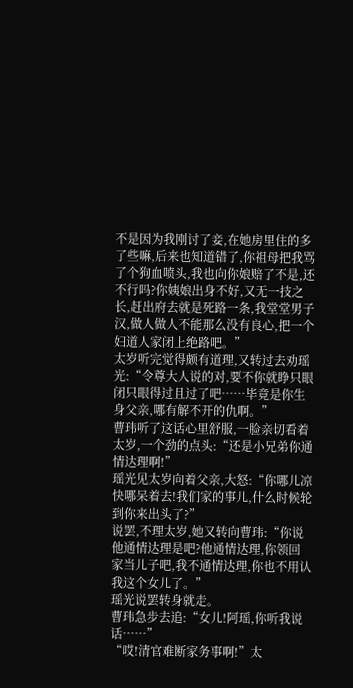不是因为我刚讨了妾,在她房里住的多了些嘛,后来也知道错了,你祖母把我骂了个狗血喷头,我也向你娘赔了不是,还不行吗?你姨娘出身不好,又无一技之长,赶出府去就是死路一条,我堂堂男子汉,做人做人不能那么没有良心,把一个妇道人家闭上绝路吧。”
太岁听完觉得颇有道理,又转过去劝瑶光:“令尊大人说的对,要不你就睁只眼闭只眼得过且过了吧……毕竟是你生身父亲,哪有解不开的仇啊。”
曹玮听了这话心里舒服,一脸亲切看着太岁,一个劲的点头:“还是小兄弟你通情达理啊!”
瑶光见太岁向着父亲,大怒:“你哪儿凉快哪呆着去!我们家的事儿,什么时候轮到你来出头了?”
说罢,不理太岁,她又转向曹玮:“你说他通情达理是吧?他通情达理,你领回家当儿子吧,我不通情达理,你也不用认我这个女儿了。”
瑶光说罢转身就走。
曹玮急步去追:“女儿!阿瑶,你听我说话……”
“哎!清官难断家务事啊!”太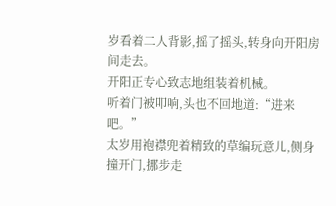岁看着二人背影,摇了摇头,转身向开阳房间走去。
开阳正专心致志地组装着机械。
听着门被叩响,头也不回地道:“进来吧。”
太岁用袍襟兜着精致的草编玩意儿,侧身撞开门,挪步走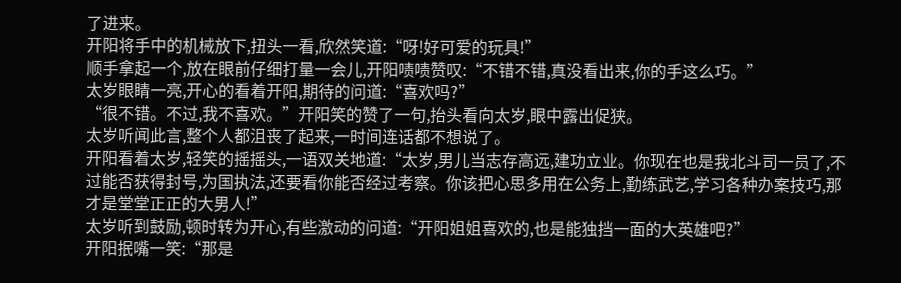了进来。
开阳将手中的机械放下,扭头一看,欣然笑道:“呀!好可爱的玩具!”
顺手拿起一个,放在眼前仔细打量一会儿,开阳啧啧赞叹:“不错不错,真没看出来,你的手这么巧。”
太岁眼睛一亮,开心的看着开阳,期待的问道:“喜欢吗?”
“很不错。不过,我不喜欢。”开阳笑的赞了一句,抬头看向太岁,眼中露出促狭。
太岁听闻此言,整个人都沮丧了起来,一时间连话都不想说了。
开阳看着太岁,轻笑的摇摇头,一语双关地道:“太岁,男儿当志存高远,建功立业。你现在也是我北斗司一员了,不过能否获得封号,为国执法,还要看你能否经过考察。你该把心思多用在公务上,勤练武艺,学习各种办案技巧,那才是堂堂正正的大男人!”
太岁听到鼓励,顿时转为开心,有些激动的问道:“开阳姐姐喜欢的,也是能独挡一面的大英雄吧?”
开阳抿嘴一笑:“那是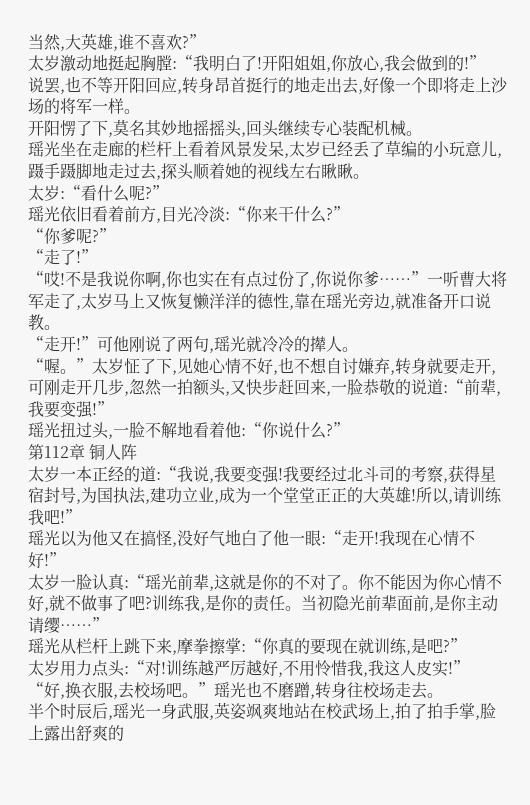当然,大英雄,谁不喜欢?”
太岁激动地挺起胸膛:“我明白了!开阳姐姐,你放心,我会做到的!”
说罢,也不等开阳回应,转身昂首挺行的地走出去,好像一个即将走上沙场的将军一样。
开阳愣了下,莫名其妙地摇摇头,回头继续专心装配机械。
瑶光坐在走廊的栏杆上看着风景发呆,太岁已经丢了草编的小玩意儿,蹑手蹑脚地走过去,探头顺着她的视线左右瞅瞅。
太岁:“看什么呢?”
瑶光依旧看着前方,目光冷淡:“你来干什么?”
“你爹呢?”
“走了!”
“哎!不是我说你啊,你也实在有点过份了,你说你爹……”一听曹大将军走了,太岁马上又恢复懒洋洋的德性,靠在瑶光旁边,就准备开口说教。
“走开!”可他刚说了两句,瑶光就冷冷的撵人。
“喔。”太岁怔了下,见她心情不好,也不想自讨嫌弃,转身就要走开,可刚走开几步,忽然一拍额头,又快步赶回来,一脸恭敬的说道:“前辈,我要变强!”
瑶光扭过头,一脸不解地看着他:“你说什么?”
第112章 铜人阵
太岁一本正经的道:“我说,我要变强!我要经过北斗司的考察,获得星宿封号,为国执法,建功立业,成为一个堂堂正正的大英雄!所以,请训练我吧!”
瑶光以为他又在搞怪,没好气地白了他一眼:“走开!我现在心情不好!”
太岁一脸认真:“瑶光前辈,这就是你的不对了。你不能因为你心情不好,就不做事了吧?训练我,是你的责任。当初隐光前辈面前,是你主动请缨……”
瑶光从栏杆上跳下来,摩拳擦掌:“你真的要现在就训练,是吧?”
太岁用力点头:“对!训练越严厉越好,不用怜惜我,我这人皮实!”
“好,换衣服,去校场吧。”瑶光也不磨蹭,转身往校场走去。
半个时辰后,瑶光一身武服,英姿飒爽地站在校武场上,拍了拍手掌,脸上露出舒爽的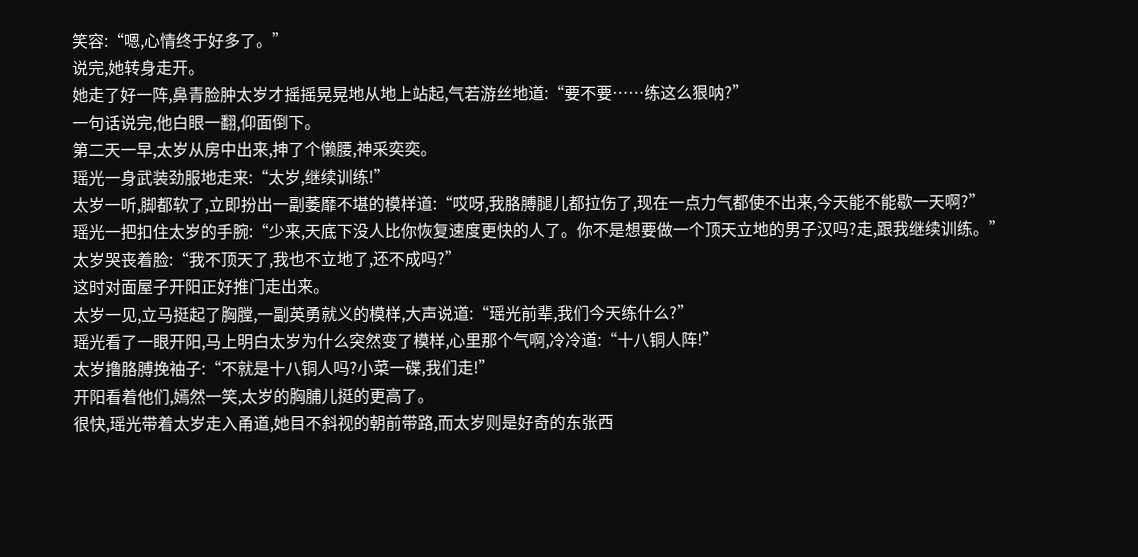笑容:“嗯,心情终于好多了。”
说完,她转身走开。
她走了好一阵,鼻青脸肿太岁才摇摇晃晃地从地上站起,气若游丝地道:“要不要……练这么狠呐?”
一句话说完,他白眼一翻,仰面倒下。
第二天一早,太岁从房中出来,抻了个懒腰,神采奕奕。
瑶光一身武装劲服地走来:“太岁,继续训练!”
太岁一听,脚都软了,立即扮出一副萎靡不堪的模样道:“哎呀,我胳膊腿儿都拉伤了,现在一点力气都使不出来,今天能不能歇一天啊?”
瑶光一把扣住太岁的手腕:“少来,天底下没人比你恢复速度更快的人了。你不是想要做一个顶天立地的男子汉吗?走,跟我继续训练。”
太岁哭丧着脸:“我不顶天了,我也不立地了,还不成吗?”
这时对面屋子开阳正好推门走出来。
太岁一见,立马挺起了胸膛,一副英勇就义的模样,大声说道:“瑶光前辈,我们今天练什么?”
瑶光看了一眼开阳,马上明白太岁为什么突然变了模样,心里那个气啊,冷冷道:“十八铜人阵!”
太岁撸胳膊挽袖子:“不就是十八铜人吗?小菜一碟,我们走!”
开阳看着他们,嫣然一笑,太岁的胸脯儿挺的更高了。
很快,瑶光带着太岁走入甬道,她目不斜视的朝前带路,而太岁则是好奇的东张西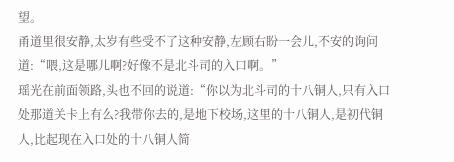望。
甬道里很安静,太岁有些受不了这种安静,左顾右盼一会儿,不安的询问道:“喂,这是哪儿啊?好像不是北斗司的入口啊。”
瑶光在前面领路,头也不回的说道:“你以为北斗司的十八铜人,只有入口处那道关卡上有么?我带你去的,是地下校场,这里的十八铜人,是初代铜人,比起现在入口处的十八铜人简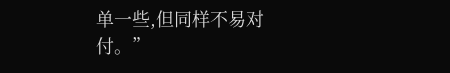单一些,但同样不易对付。”